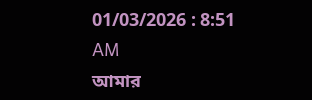01/03/2026 : 8:51 AM
আমার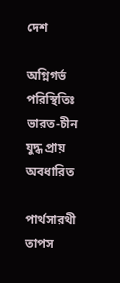দেশ

অগ্নিগর্ভ পরিস্থিতিঃ ভারত-চীন যুদ্ধ প্রায় অবধারিত

পার্থসারথী তাপস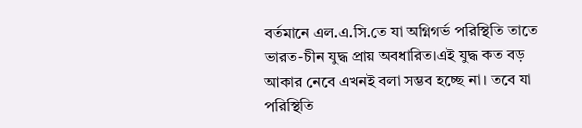বর্তমানে এল.এ.সি.তে যা অগ্নিগর্ভ পরিস্থিতি তাতে ভারত-চীন যুদ্ধ প্রায় অবধারিত।এই যুদ্ধ কত বড় আকার নেবে এখনই বলা সম্ভব হচ্ছে না। তবে যা পরিস্থিতি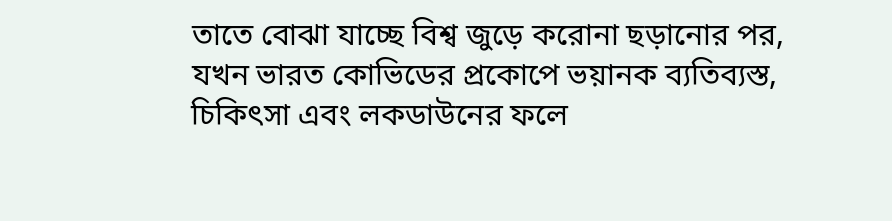তাতে বোঝা যাচ্ছে বিশ্ব জুড়ে করোনা ছড়ানোর পর, যখন ভারত কোভিডের প্রকোপে ভয়ানক ব্যতিব্যস্ত, চিকিৎসা এবং লকডাউনের ফলে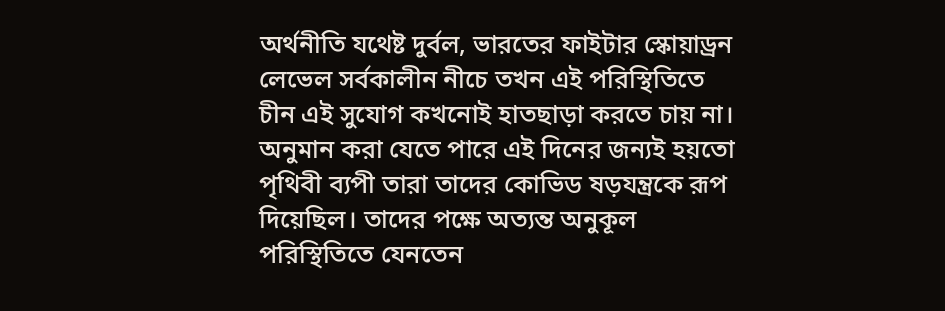অর্থনীতি যথেষ্ট দুর্বল, ভারতের ফাইটার স্কোয়াড্রন লেভেল সর্বকালীন নীচে তখন এই পরিস্থিতিতে চীন এই সুযোগ কখনোই হাতছাড়া করতে চায় না। অনুমান করা যেতে পারে এই দিনের জন্যই হয়তো পৃথিবী ব্যপী তারা তাদের কোভিড ষড়যন্ত্রকে রূপ দিয়েছিল। তাদের পক্ষে অত্যন্ত অনুকূল পরিস্থিতিতে যেনতেন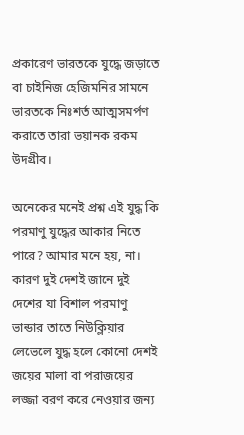প্রকারেণ ভারতকে যুদ্ধে জড়াতে বা চাইনিজ হেজিমনির সামনে ভারতকে নিঃশর্ত আত্মসমর্পণ করাতে তারা ভয়ানক রকম উদগ্রীব।

অনেকের মনেই প্রশ্ন এই যুদ্ধ কি পরমাণু যুদ্ধের আকার নিতে পারে? আমার মনে হয়, না। কারণ দুই দেশই জানে দুই দেশের যা বিশাল পরমাণু ভান্ডার তাতে নিউক্লিয়ার লেভেলে যুদ্ধ হলে কোনো দেশই জয়ের মালা বা পরাজয়ের লজ্জা বরণ করে নেওয়ার জন্য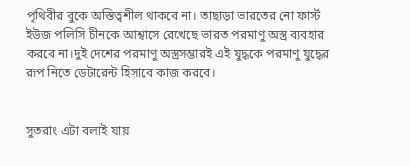পৃথিবীর বুকে অস্তিত্বশীল থাকবে না। তাছাড়া ভারতের নো ফার্স্ট ইউজ পলিসি চীনকে আশ্বাসে রেখেছে ভারত পরমাণু অস্ত্র ব্যবহার করবে না।দুই দেশের পরমাণু অস্ত্রসম্ভারই এই যুদ্ধকে পরমাণু যুদ্ধের রূপ নিতে ডেটারেন্ট হিসাবে কাজ করবে।


সুতরাং এটা বলাই যায়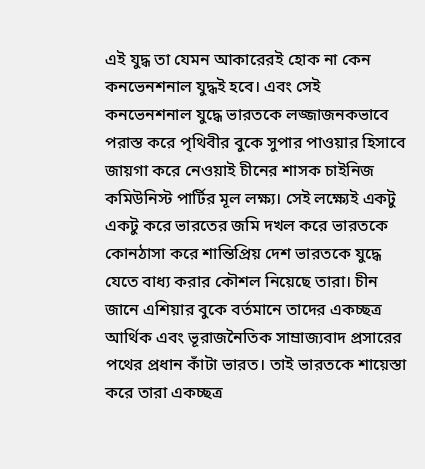এই যুদ্ধ তা যেমন আকারেরই হোক না কেন কনভেনশনাল যুদ্ধই হবে। এবং সেই কনভেনশনাল যুদ্ধে ভারতকে লজ্জাজনকভাবে পরাস্ত করে পৃথিবীর বুকে সুপার পাওয়ার হিসাবে জায়গা করে নেওয়াই চীনের শাসক চাইনিজ কমিউনিস্ট পার্টির মূল লক্ষ্য। সেই লক্ষ্যেই একটু একটু করে ভারতের জমি দখল করে ভারতকে কোনঠাসা করে শান্তিপ্রিয় দেশ ভারতকে যুদ্ধে যেতে বাধ্য করার কৌশল নিয়েছে তারা। চীন জানে এশিয়ার বুকে বর্তমানে তাদের একচ্ছত্র আর্থিক এবং ভূরাজনৈতিক সাম্রাজ্যবাদ প্রসারের পথের প্রধান কাঁটা ভারত। তাই ভারতকে শায়েস্তা করে তারা একচ্ছত্র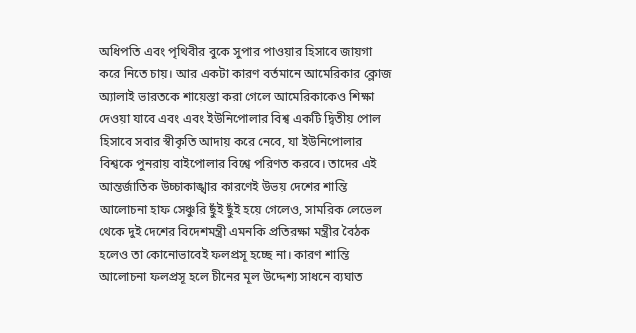অধিপতি এবং পৃথিবীর বুকে সুপার পাওয়ার হিসাবে জায়গা করে নিতে চায়। আর একটা কারণ বর্তমানে আমেরিকার ক্লোজ অ্যালাই ভারতকে শায়েস্তা করা গেলে আমেরিকাকেও শিক্ষা দেওয়া যাবে এবং এবং ইউনিপোলার বিশ্ব একটি দ্বিতীয় পোল হিসাবে সবার স্বীকৃতি আদায় করে নেবে, যা ইউনিপোলার বিশ্বকে পুনরায় বাইপোলার বিশ্বে পরিণত করবে। তাদের এই আন্তর্জাতিক উচ্চাকাঙ্খার কারণেই উভয় দেশের শান্তি আলোচনা হাফ সেঞ্চুরি ছুঁই ছুঁই হয়ে গেলেও, সামরিক লেভেল থেকে দুই দেশের বিদেশমন্ত্রী এমনকি প্রতিরক্ষা মন্ত্রীর বৈঠক হলেও তা কোনোভাবেই ফলপ্রসূ হচ্ছে না। কারণ শান্তি আলোচনা ফলপ্রসূ হলে চীনের মূল উদ্দেশ্য সাধনে ব্যঘাত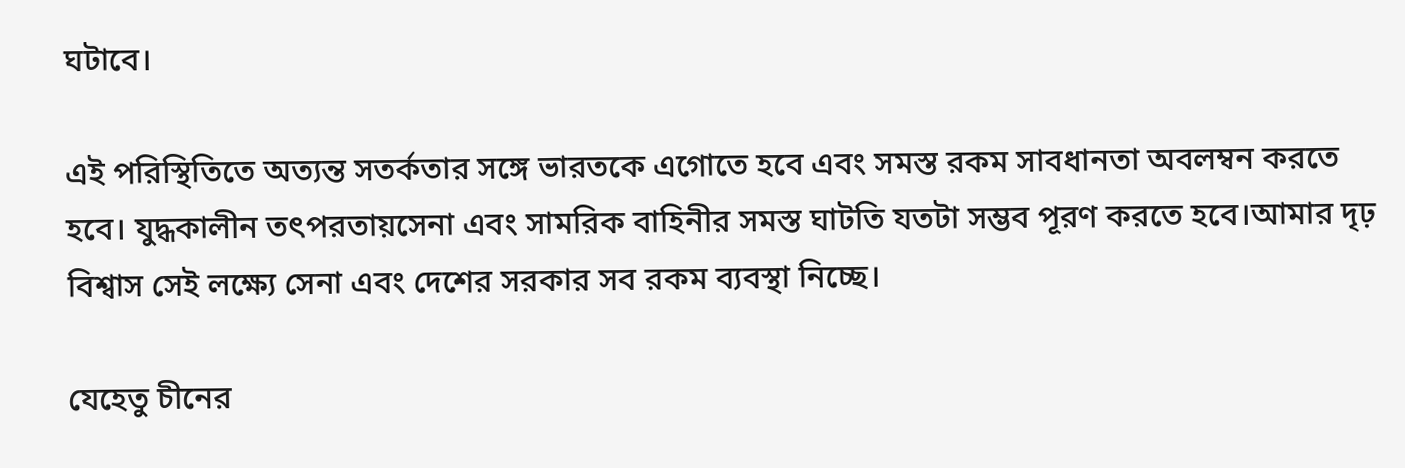ঘটাবে।

এই পরিস্থিতিতে অত্যন্ত সতর্কতার সঙ্গে ভারতকে এগোতে হবে এবং সমস্ত রকম সাবধানতা অবলম্বন করতে হবে। যুদ্ধকালীন তৎপরতায়সেনা এবং সামরিক বাহিনীর সমস্ত ঘাটতি যতটা সম্ভব পূরণ করতে হবে।আমার দৃঢ় বিশ্বাস সেই লক্ষ্যে সেনা এবং দেশের সরকার সব রকম ব্যবস্থা নিচ্ছে।

যেহেতু চীনের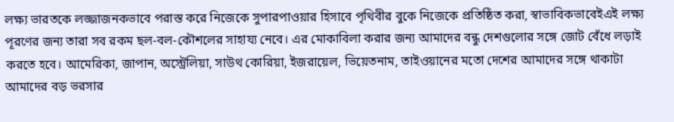লক্ষ্য ভারতকে লজ্জাজনকভাবে পরাস্ত করে নিজেকে সুপারপাওয়ার হিসাবে পৃথিবীর বুকে নিজেকে প্রতিষ্ঠিত করা, স্বাভাবিকভাবেইএই লক্ষ্য পূরণের জন্য তারা সব রকম ছল-বল-কৌশলের সাহায্য নেবে। এর মোকাবিলা করার জন্য আমাদের বন্ধু দেশগুলোর সঙ্গে জোট বেঁধে লড়াই করতে হবে। আমেরিকা, জাপান, অস্ট্রেলিয়া, সাউথ কোরিয়া, ইজরায়েল, ভিয়েতনাম, তাইওয়ানের মতো দেশের আমাদের সঙ্গে থাকাটা আমাদের বড় ভরসার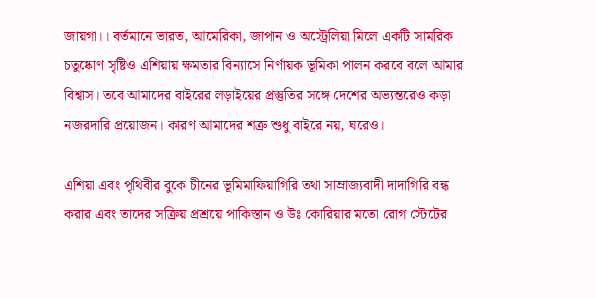জায়গা।। বর্তমানে ভারত, আমেরিকা, জাপান ও অস্ট্রেলিয়া মিলে একটি সামরিক চতুষ্কোণ সৃষ্টিও এশিয়ায় ক্ষমতার বিন্যাসে নির্ণায়ক ভূমিকা পালন করবে বলে আমার বিশ্বাস। তবে আমাদের বাইরের লড়াইয়ের প্রস্তুতির সঙ্গে দেশের অভ্যন্তরেও কড়া নজরদারি প্রয়োজন। কারণ আমাদের শত্রু শুধু বাইরে নয়, ঘরেও।

এশিয়া এবং পৃথিবীর বুকে চীনের ভূমিমাফিয়াগিরি তথা সাম্রাজ্যবাদী দাদাগিরি বন্ধ করার এবং তাদের সক্রিয় প্রশ্রয়ে পাকিস্তান ও উঃ কোরিয়ার মতো রোগ স্টেটের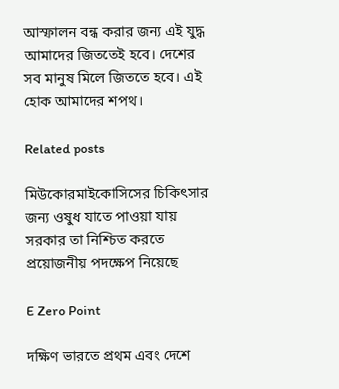আস্ফালন বন্ধ করার জন্য এই যুদ্ধ আমাদের জিততেই হবে। দেশের সব মানুষ মিলে জিততে হবে। এই হোক আমাদের শপথ।

Related posts

মিউকোরমাইকোসিসের চিকিৎসার জন্য ওষুধ যাতে পাওয়া যায় সরকার তা নিশ্চিত করতে প্রয়োজনীয় পদক্ষেপ নিয়েছে

E Zero Point

দক্ষিণ ভারতে প্রথম এবং দেশে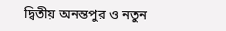দ্বিতীয় অনন্তপুর ও নতুন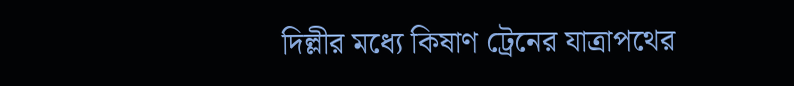দিল্লীর মধ্যে কিষাণ ট্রেনের যাত্রাপথের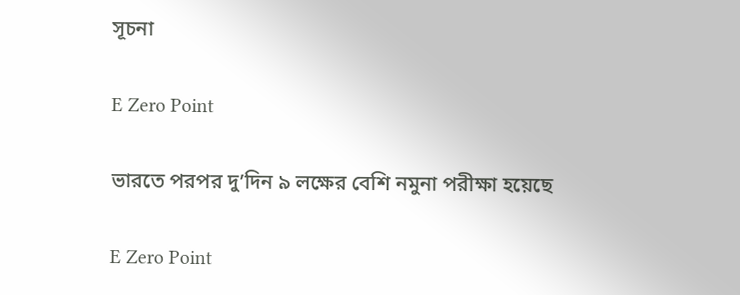সূচনা

E Zero Point

ভারতে পরপর দু’দিন ৯ লক্ষের বেশি নমুনা পরীক্ষা হয়েছে

E Zero Point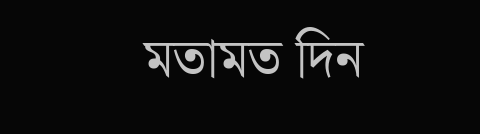মতামত দিন